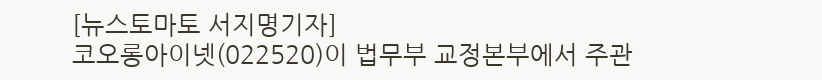[뉴스토마토 서지명기자]
코오롱아이넷(022520)이 법무부 교정본부에서 주관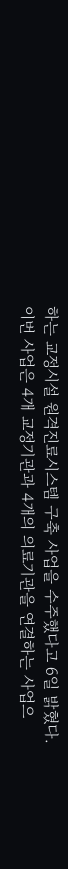하는 교정시설 원격진료시스템 구축 사업을 수주했다고 6일 밝혔다.
이번 사업은 4개 교정기관과 4개의 의료기관을 연결하는 사업으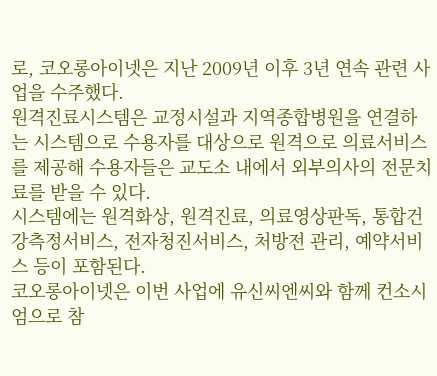로, 코오롱아이넷은 지난 2009년 이후 3년 연속 관련 사업을 수주했다.
원격진료시스템은 교정시설과 지역종합병원을 연결하는 시스템으로 수용자를 대상으로 원격으로 의료서비스를 제공해 수용자들은 교도소 내에서 외부의사의 전문치료를 받을 수 있다.
시스템에는 원격화상, 원격진료, 의료영상판독, 통합건강측정서비스, 전자청진서비스, 처방전 관리, 예약서비스 등이 포함된다.
코오롱아이넷은 이번 사업에 유신씨엔씨와 함께 컨소시엄으로 참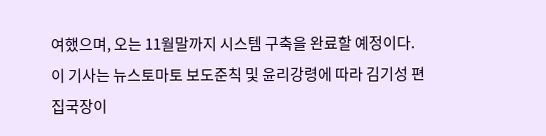여했으며, 오는 11월말까지 시스템 구축을 완료할 예정이다.
이 기사는 뉴스토마토 보도준칙 및 윤리강령에 따라 김기성 편집국장이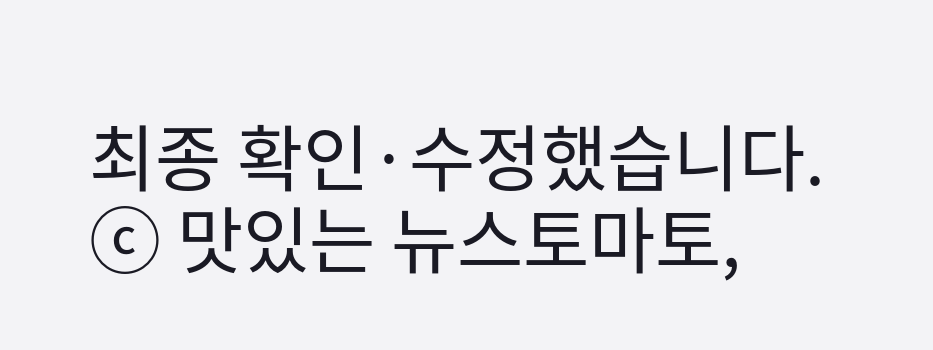최종 확인·수정했습니다.
ⓒ 맛있는 뉴스토마토,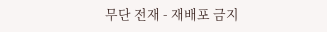무단 전재 - 재배포 금지